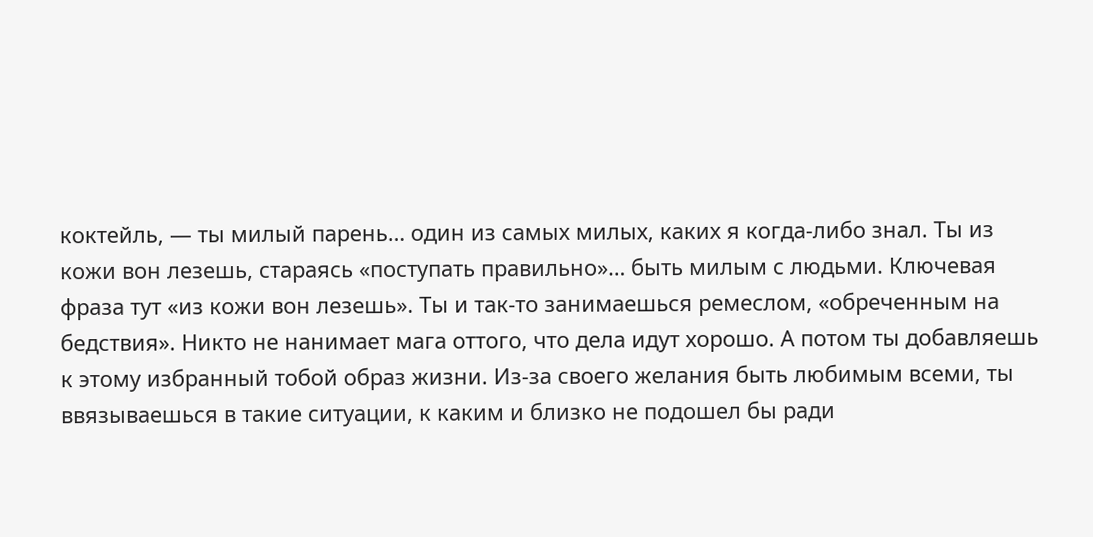коктейль, — ты милый парень… один из самых милых, каких я когда-либо знал. Ты из кожи вон лезешь, стараясь «поступать правильно»… быть милым с людьми. Ключевая фраза тут «из кожи вон лезешь». Ты и так-то занимаешься ремеслом, «обреченным на бедствия». Никто не нанимает мага оттого, что дела идут хорошо. А потом ты добавляешь к этому избранный тобой образ жизни. Из-за своего желания быть любимым всеми, ты ввязываешься в такие ситуации, к каким и близко не подошел бы ради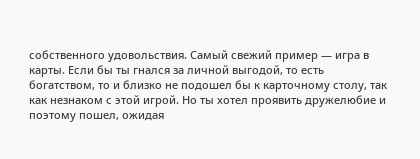собственного удовольствия. Самый свежий пример — игра в карты. Если бы ты гнался за личной выгодой, то есть богатством, то и близко не подошел бы к карточному столу, так как незнаком с этой игрой. Но ты хотел проявить дружелюбие и поэтому пошел, ожидая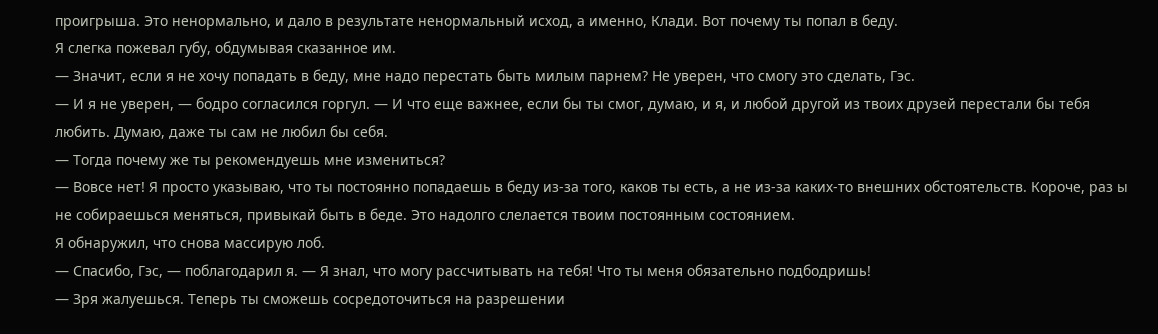проигрыша. Это ненормально, и дало в результате ненормальный исход, а именно, Клади. Вот почему ты попал в беду.
Я слегка пожевал губу, обдумывая сказанное им.
— Значит, если я не хочу попадать в беду, мне надо перестать быть милым парнем? Не уверен, что смогу это сделать, Гэс.
— И я не уверен, — бодро согласился горгул. — И что еще важнее, если бы ты смог, думаю, и я, и любой другой из твоих друзей перестали бы тебя любить. Думаю, даже ты сам не любил бы себя.
— Тогда почему же ты рекомендуешь мне измениться?
— Вовсе нет! Я просто указываю, что ты постоянно попадаешь в беду из-за того, каков ты есть, а не из-за каких-то внешних обстоятельств. Короче, раз ы не собираешься меняться, привыкай быть в беде. Это надолго слелается твоим постоянным состоянием.
Я обнаружил, что снова массирую лоб.
— Спасибо, Гэс, — поблагодарил я. — Я знал, что могу рассчитывать на тебя! Что ты меня обязательно подбодришь!
— Зря жалуешься. Теперь ты сможешь сосредоточиться на разрешении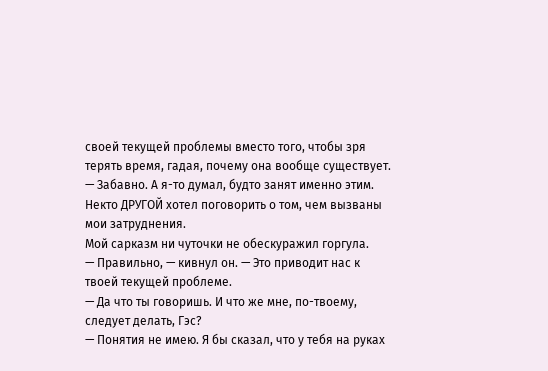своей текущей проблемы вместо того, чтобы зря терять время, гадая, почему она вообще существует.
— Забавно. А я-то думал, будто занят именно этим. Некто ДРУГОЙ хотел поговорить о том, чем вызваны мои затруднения.
Мой сарказм ни чуточки не обескуражил горгула.
— Правильно, — кивнул он. — Это приводит нас к твоей текущей проблеме.
— Да что ты говоришь. И что же мне, по-твоему, следует делать, Гэс?
— Понятия не имею. Я бы сказал, что у тебя на руках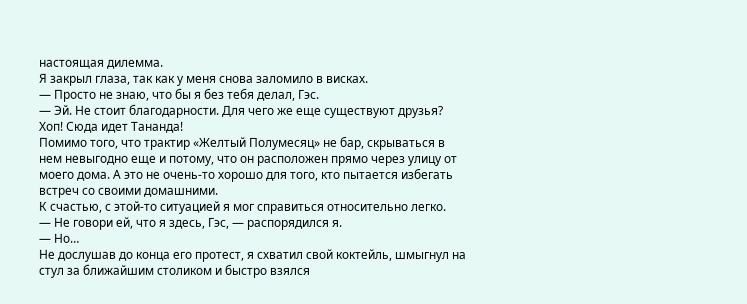настоящая дилемма.
Я закрыл глаза, так как у меня снова заломило в висках.
— Просто не знаю, что бы я без тебя делал, Гэс.
— Эй. Не стоит благодарности. Для чего же еще существуют друзья? Хоп! Сюда идет Тананда!
Помимо того, что трактир «Желтый Полумесяц» не бар, скрываться в нем невыгодно еще и потому, что он расположен прямо через улицу от моего дома. А это не очень-то хорошо для того, кто пытается избегать встреч со своими домашними.
К счастью, с этой-то ситуацией я мог справиться относительно легко.
— Не говори ей, что я здесь, Гэс, — распорядился я.
— Но…
Не дослушав до конца его протест, я схватил свой коктейль, шмыгнул на стул за ближайшим столиком и быстро взялся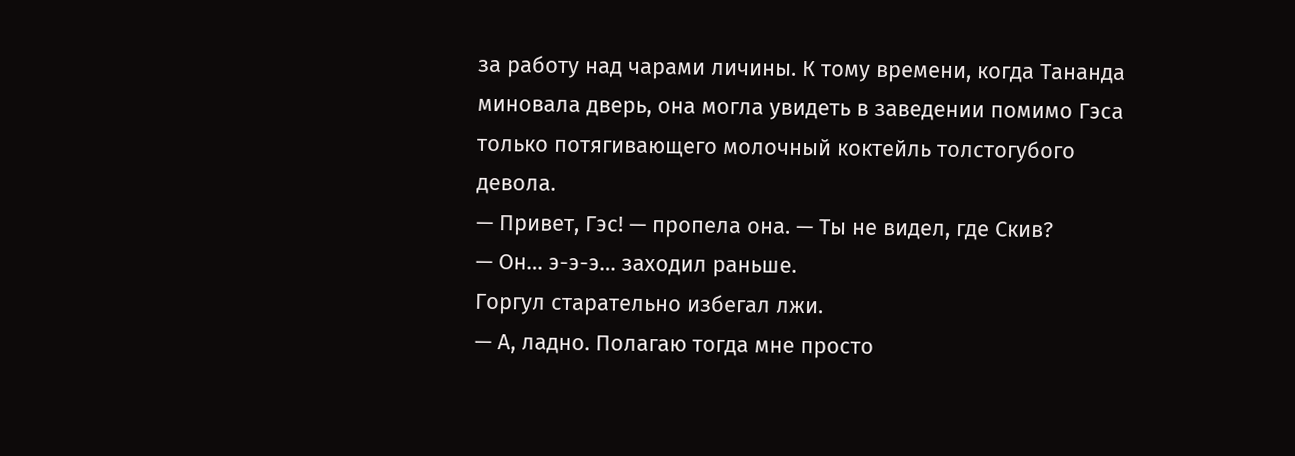за работу над чарами личины. К тому времени, когда Тананда миновала дверь, она могла увидеть в заведении помимо Гэса только потягивающего молочный коктейль толстогубого девола.
— Привет, Гэс! — пропела она. — Ты не видел, где Скив?
— Он… э-э-э… заходил раньше.
Горгул старательно избегал лжи.
— А, ладно. Полагаю тогда мне просто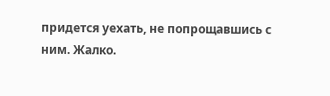придется уехать, не попрощавшись с ним. Жалко.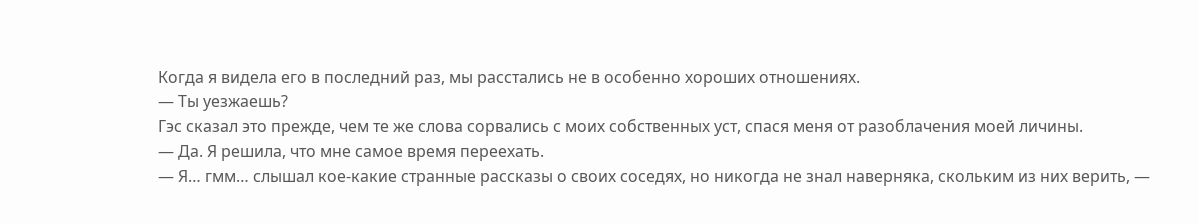Когда я видела его в последний раз, мы расстались не в особенно хороших отношениях.
— Ты уезжаешь?
Гэс сказал это прежде, чем те же слова сорвались с моих собственных уст, спася меня от разоблачения моей личины.
— Да. Я решила, что мне самое время переехать.
— Я… гмм… слышал кое-какие странные рассказы о своих соседях, но никогда не знал наверняка, скольким из них верить, —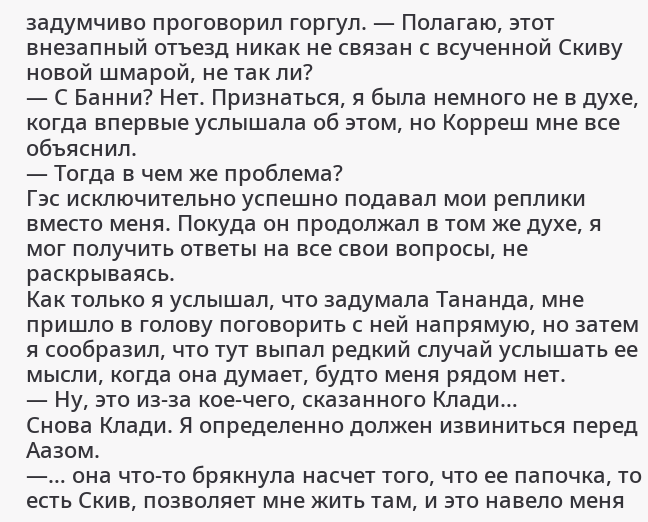задумчиво проговорил горгул. — Полагаю, этот внезапный отъезд никак не связан с всученной Скиву новой шмарой, не так ли?
— С Банни? Нет. Признаться, я была немного не в духе, когда впервые услышала об этом, но Корреш мне все объяснил.
— Тогда в чем же проблема?
Гэс исключительно успешно подавал мои реплики вместо меня. Покуда он продолжал в том же духе, я мог получить ответы на все свои вопросы, не раскрываясь.
Как только я услышал, что задумала Тананда, мне пришло в голову поговорить с ней напрямую, но затем я сообразил, что тут выпал редкий случай услышать ее мысли, когда она думает, будто меня рядом нет.
— Ну, это из-за кое-чего, сказанного Клади…
Снова Клади. Я определенно должен извиниться перед Аазом.
—… она что-то брякнула насчет того, что ее папочка, то есть Скив, позволяет мне жить там, и это навело меня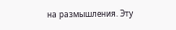на размышления. Эту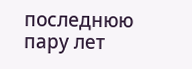последнюю пару лет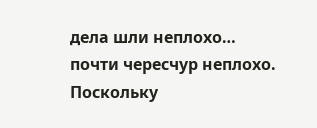дела шли неплохо… почти чересчур неплохо. Поскольку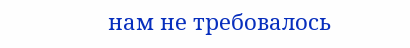нам не требовалось